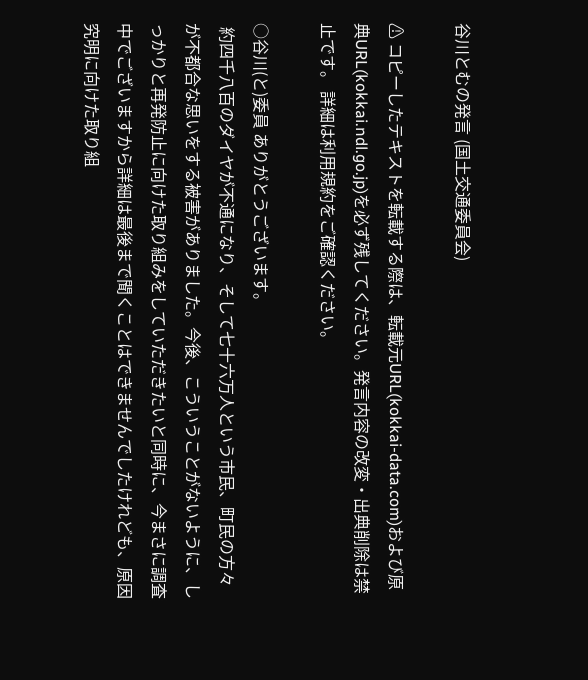谷川とむの発言 (国土交通委員会)

⚠ コピーしたテキストを転載する際は、転載元URL(kokkai-data.com)および原典URL(kokkai.ndl.go.jp)を必ず残してください。発言内容の改変・出典削除は禁止です。 詳細は利用規約をご確認ください。

○谷川(と)委員 ありがとうございます。
 約四千八百のダイヤが不通になり、そして七十六万人という市民、町民の方々が不都合な思いをする被害がありました。今後、こういうことがないように、しっかりと再発防止に向けた取り組みをしていただきたいと同時に、今まさに調査中でございますから詳細は最後まで聞くことはできませんでしたけれども、原因究明に向けた取り組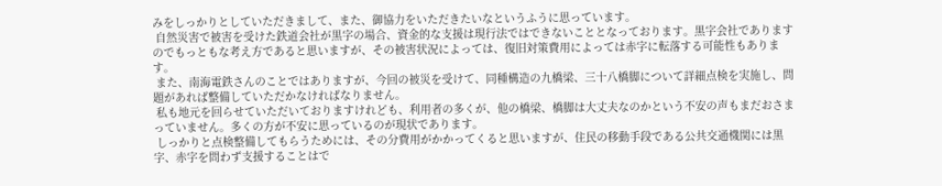みをしっかりとしていただきまして、また、御協力をいただきたいなというふうに思っています。
 自然災害で被害を受けた鉄道会社が黒字の場合、資金的な支援は現行法ではできないこととなっております。黒字会社でありますのでもっともな考え方であると思いますが、その被害状況によっては、復旧対策費用によっては赤字に転落する可能性もあります。
 また、南海電鉄さんのことではありますが、今回の被災を受けて、同種構造の九橋梁、三十八橋脚について詳細点検を実施し、問題があれば整備していただかなければなりません。
 私も地元を回らせていただいておりますけれども、利用者の多くが、他の橋梁、橋脚は大丈夫なのかという不安の声もまだおさまっていません。多くの方が不安に思っているのが現状であります。
 しっかりと点検整備してもらうためには、その分費用がかかってくると思いますが、住民の移動手段である公共交通機関には黒字、赤字を問わず支援することはで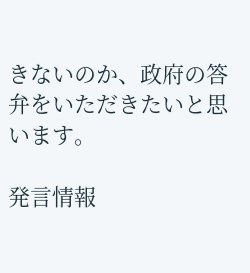きないのか、政府の答弁をいただきたいと思います。

発言情報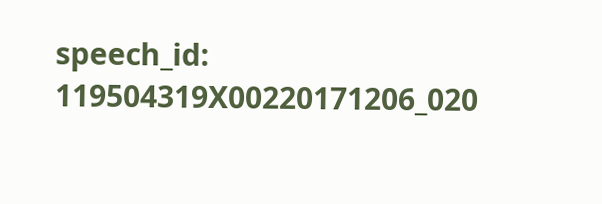speech_id: 119504319X00220171206_020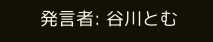発言者: 谷川とむ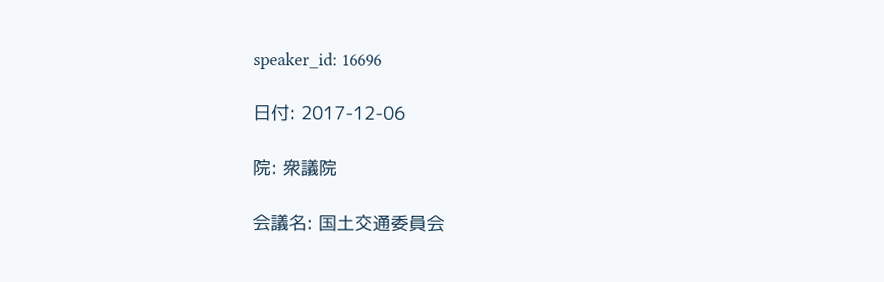speaker_id: 16696

日付: 2017-12-06

院: 衆議院

会議名: 国土交通委員会